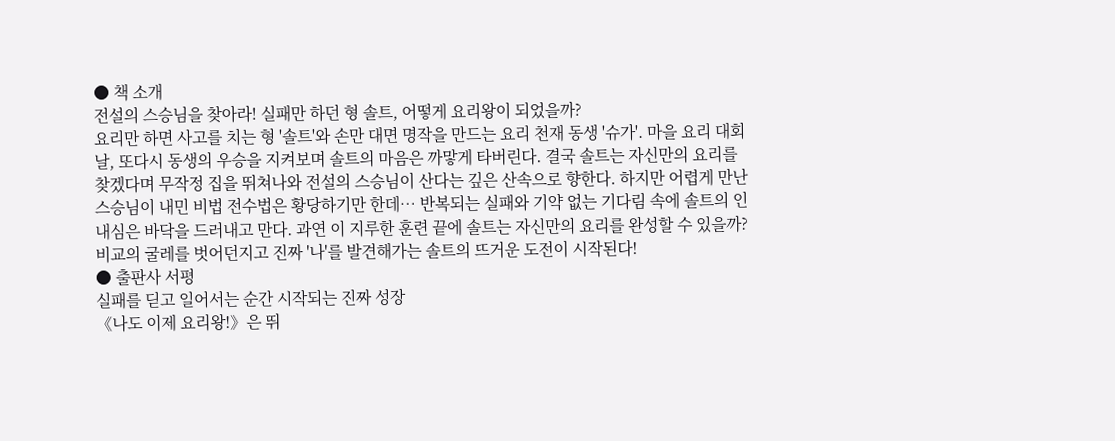● 책 소개
전설의 스승님을 찾아라! 실패만 하던 형 솔트, 어떻게 요리왕이 되었을까?
요리만 하면 사고를 치는 형 '솔트'와 손만 대면 명작을 만드는 요리 천재 동생 '슈가'. 마을 요리 대회 날, 또다시 동생의 우승을 지켜보며 솔트의 마음은 까맣게 타버린다. 결국 솔트는 자신만의 요리를 찾겠다며 무작정 집을 뛰쳐나와 전설의 스승님이 산다는 깊은 산속으로 향한다. 하지만 어렵게 만난 스승님이 내민 비법 전수법은 황당하기만 한데… 반복되는 실패와 기약 없는 기다림 속에 솔트의 인내심은 바닥을 드러내고 만다. 과연 이 지루한 훈련 끝에 솔트는 자신만의 요리를 완성할 수 있을까? 비교의 굴레를 벗어던지고 진짜 '나'를 발견해가는 솔트의 뜨거운 도전이 시작된다!
● 출판사 서평
실패를 딛고 일어서는 순간 시작되는 진짜 성장
《나도 이제 요리왕!》은 뛰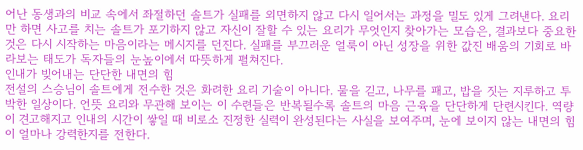어난 동생과의 비교 속에서 좌절하던 솔트가 실패를 외면하지 않고 다시 일어서는 과정을 밀도 있게 그려낸다. 요리만 하면 사고를 치는 솔트가 포기하지 않고 자신이 잘할 수 있는 요리가 무엇인지 찾아가는 모습은, 결과보다 중요한 것은 다시 시작하는 마음이라는 메시지를 던진다. 실패를 부끄러운 얼룩이 아닌 성장을 위한 값진 배움의 기회로 바라보는 태도가 독자들의 눈높이에서 따뜻하게 펼쳐진다.
인내가 빚어내는 단단한 내면의 힘
전설의 스승님이 솔트에게 전수한 것은 화려한 요리 기술이 아니다. 물을 긷고, 나무를 패고, 밥을 짓는 지루하고 투박한 일상이다. 언뜻 요리와 무관해 보이는 이 수련들은 반복될수록 솔트의 마음 근육을 단단하게 단련시킨다. 역량이 견고해지고 인내의 시간이 쌓일 때 비로소 진정한 실력이 완성된다는 사실을 보여주며, 눈에 보이지 않는 내면의 힘이 얼마나 강력한지를 전한다.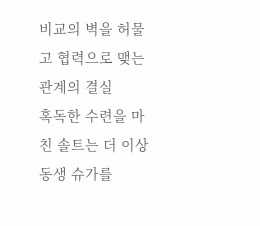비교의 벽을 허물고 협력으로 맺는 관계의 결실
혹독한 수련을 마친 솔트는 더 이상 동생 슈가를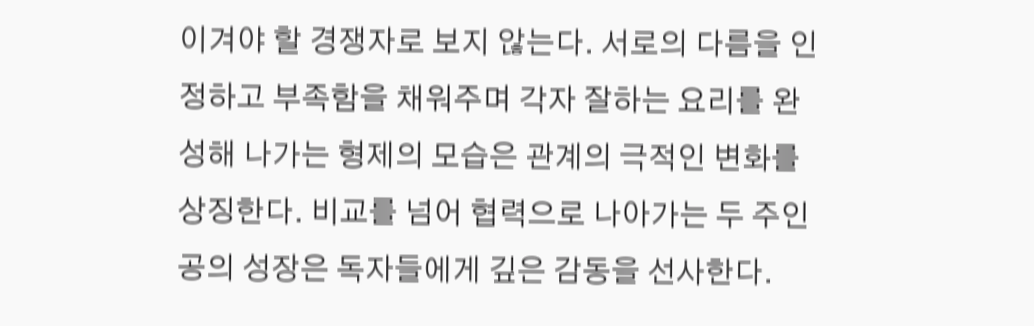이겨야 할 경쟁자로 보지 않는다. 서로의 다름을 인정하고 부족함을 채워주며 각자 잘하는 요리를 완성해 나가는 형제의 모습은 관계의 극적인 변화를 상징한다. 비교를 넘어 협력으로 나아가는 두 주인공의 성장은 독자들에게 깊은 감동을 선사한다.